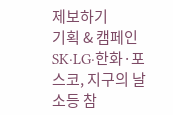제보하기
기획 & 캠페인
SK·LG·한화·포스코, 지구의 날 소등 참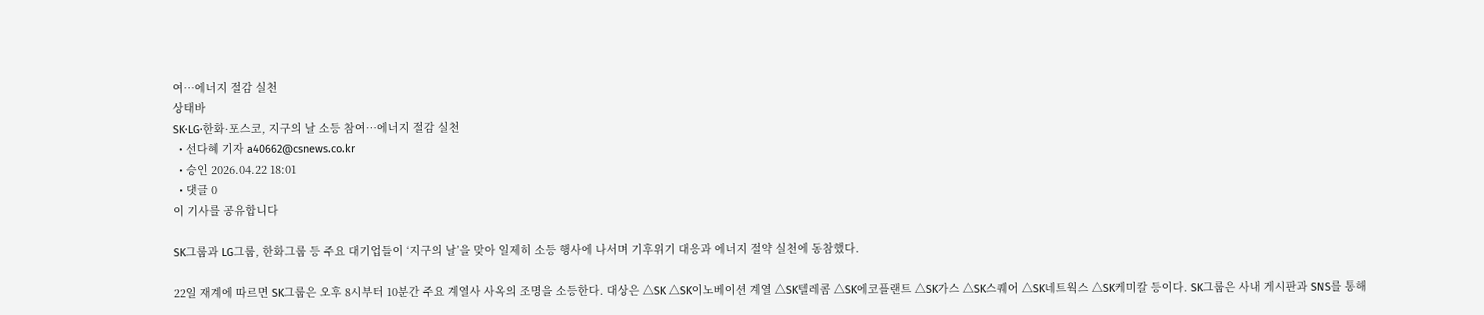여…에너지 절감 실천
상태바
SK·LG·한화·포스코, 지구의 날 소등 참여…에너지 절감 실천
  • 선다혜 기자 a40662@csnews.co.kr
  • 승인 2026.04.22 18:01
  • 댓글 0
이 기사를 공유합니다

SK그룹과 LG그룹, 한화그룹 등 주요 대기업들이 ‘지구의 날’을 맞아 일제히 소등 행사에 나서며 기후위기 대응과 에너지 절약 실천에 동참했다.

22일 재계에 따르면 SK그룹은 오후 8시부터 10분간 주요 계열사 사옥의 조명을 소등한다. 대상은 △SK △SK이노베이션 계열 △SK텔레콤 △SK에코플랜트 △SK가스 △SK스퀘어 △SK네트웍스 △SK케미칼 등이다. SK그룹은 사내 게시판과 SNS를 통해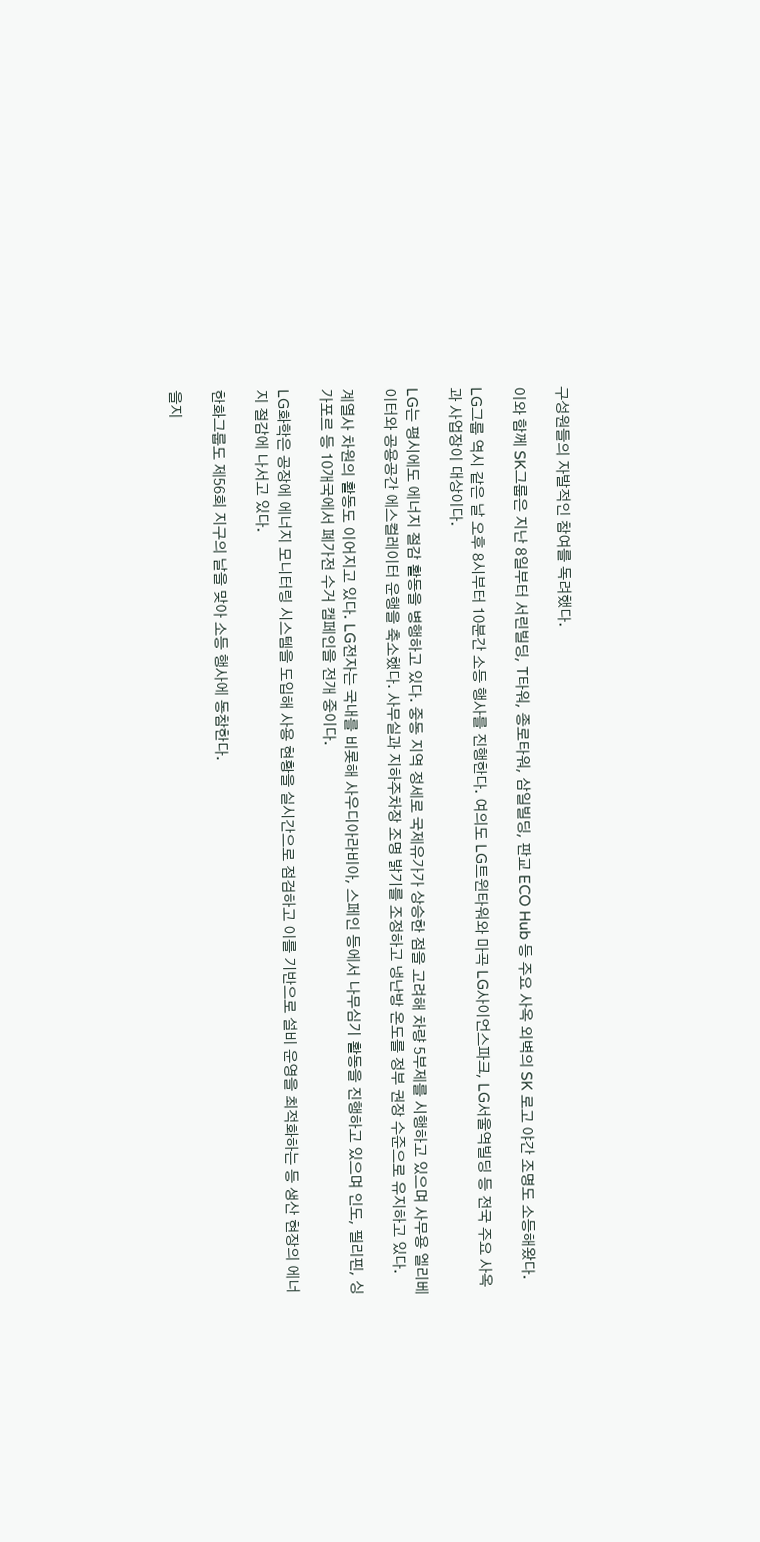구성원들의 자발적인 참여를 독려했다.

이와 함께 SK그룹은 지난 8일부터 서린빌딩, T타워, 종로타워, 삼일빌딩, 판교 ECO Hub 등 주요 사옥 외벽의 SK 로고 야간 조명도 소등해왔다.

LG그룹 역시 같은 날 오후 8시부터 10분간 소등 행사를 진행한다. 여의도 LG트윈타워와 마곡 LG사이언스파크, LG서울역빌딩 등 전국 주요 사옥과 사업장이 대상이다.

LG는 평시에도 에너지 절감 활동을 병행하고 있다. 중동 지역 정세로 국제유가가 상승한 점을 고려해 차량 5부제를 시행하고 있으며 사무용 엘리베이터와 공용공간 에스컬레이터 운행을 축소했다. 사무실과 지하주차장 조명 밝기를 조정하고 냉난방 온도를 정부 권장 수준으로 유지하고 있다.

계열사 차원의 활동도 이어지고 있다. LG전자는 국내를 비롯해 사우디아라비아, 스페인 등에서 나무심기 활동을 진행하고 있으며 인도, 필리핀, 싱가포르 등 10개국에서 폐가전 수거 캠페인을 전개 중이다.

LG화학은 공장에 에너지 모니터링 시스템을 도입해 사용 현황을 실시간으로 점검하고 이를 기반으로 설비 운영을 최적화하는 등 생산 현장의 에너지 절감에 나서고 있다.

한화그룹도 제56회 지구의 날을 맞아 소등 행사에 동참한다.

을지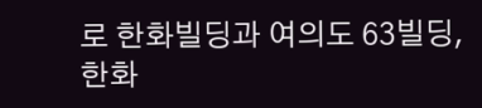로 한화빌딩과 여의도 63빌딩, 한화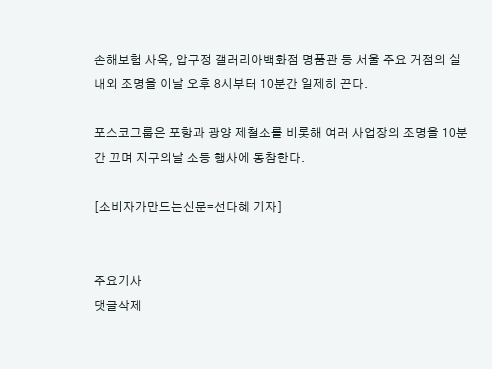손해보험 사옥, 압구정 갤러리아백화점 명품관 등 서울 주요 거점의 실내외 조명을 이날 오후 8시부터 10분간 일제히 끈다.

포스코그룹은 포항과 광양 제철소를 비롯해 여러 사업장의 조명을 10분간 끄며 지구의날 소등 행사에 동참한다.

[소비자가만드는신문=선다혜 기자]


주요기사
댓글삭제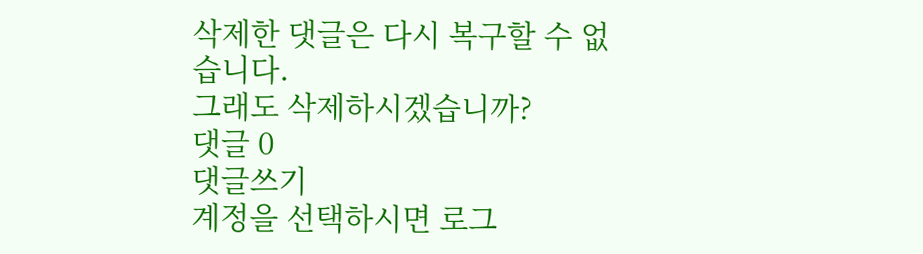삭제한 댓글은 다시 복구할 수 없습니다.
그래도 삭제하시겠습니까?
댓글 0
댓글쓰기
계정을 선택하시면 로그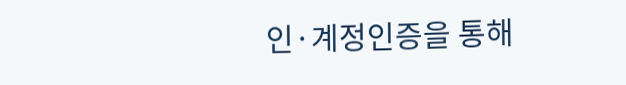인·계정인증을 통해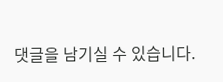댓글을 남기실 수 있습니다.